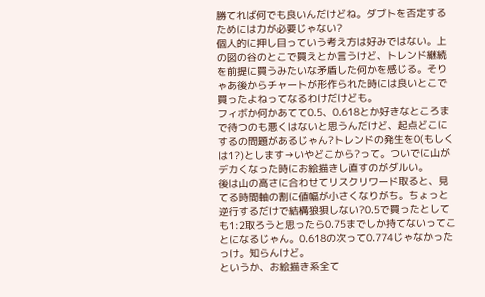勝てれば何でも良いんだけどね。ダブトを否定するためには力が必要じゃない?
個人的に押し目っていう考え方は好みではない。上の図の谷のとこで買えとか言うけど、トレンド継続を前提に買うみたいな矛盾した何かを感じる。そりゃあ後からチャートが形作られた時には良いとこで買ったよねってなるわけだけども。
フィボか何かあてて0.5、0.618とか好きなところまで待つのも悪くはないと思うんだけど、起点どこにするの問題があるじゃん?トレンドの発生を0(もしくは1?)とします→いやどこから?って。ついでに山がデカくなった時にお絵描きし直すのがダルい。
後は山の高さに合わせてリスクリワード取ると、見てる時間軸の割に値幅が小さくなりがち。ちょっと逆行するだけで結構狼狽しない?0.5で買ったとしても1:2取ろうと思ったら0.75までしか持てないってことになるじゃん。0.618の次って0.774じゃなかったっけ。知らんけど。
というか、お絵描き系全て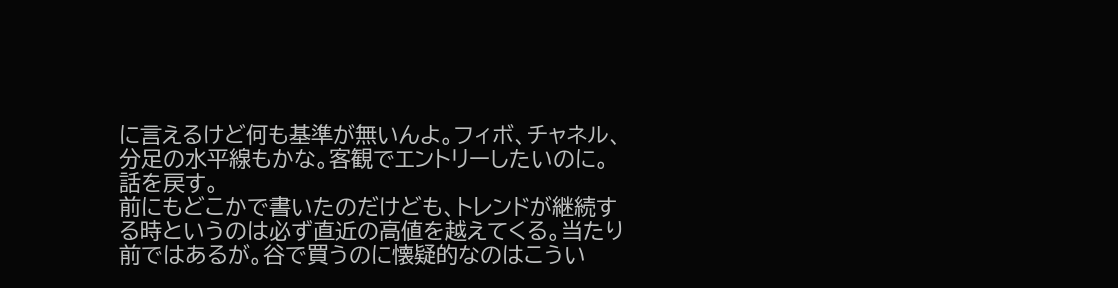に言えるけど何も基準が無いんよ。フィボ、チャネル、分足の水平線もかな。客観でエントリーしたいのに。
話を戻す。
前にもどこかで書いたのだけども、トレンドが継続する時というのは必ず直近の高値を越えてくる。当たり前ではあるが。谷で買うのに懐疑的なのはこうい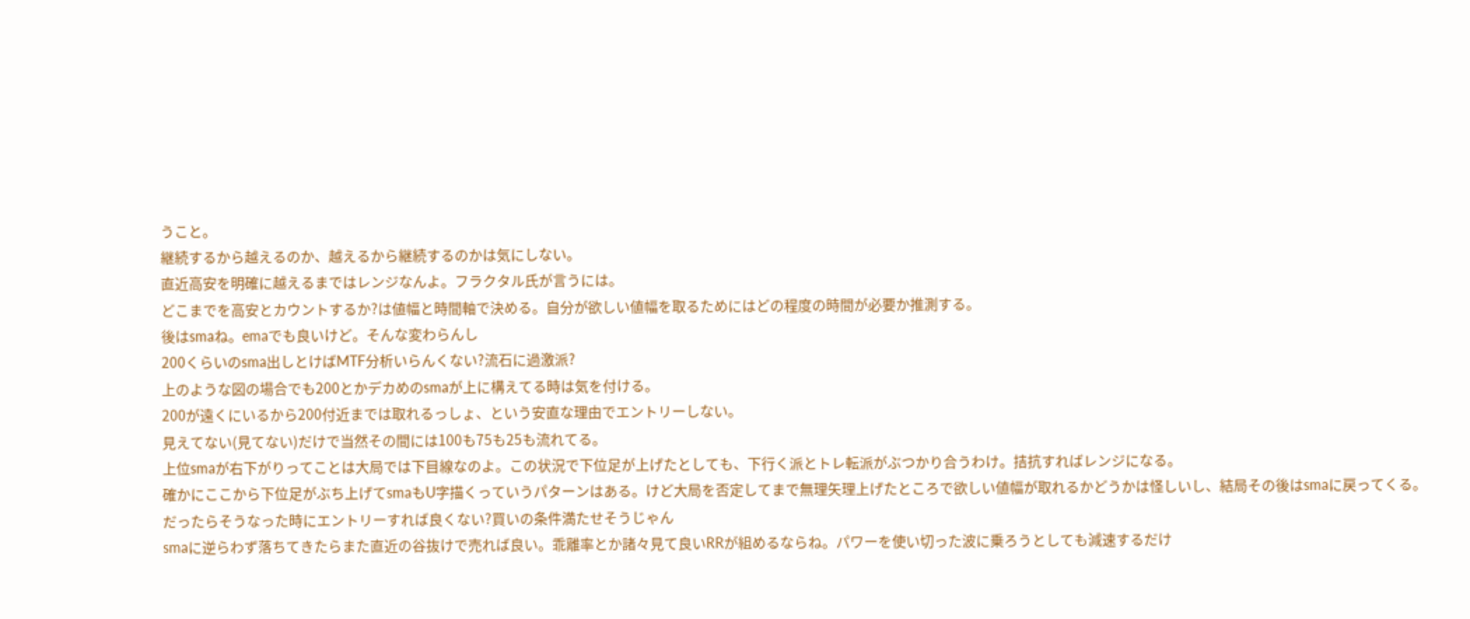うこと。
継続するから越えるのか、越えるから継続するのかは気にしない。
直近高安を明確に越えるまではレンジなんよ。フラクタル氏が言うには。
どこまでを高安とカウントするか?は値幅と時間軸で決める。自分が欲しい値幅を取るためにはどの程度の時間が必要か推測する。
後はsmaね。emaでも良いけど。そんな変わらんし
200くらいのsma出しとけばMTF分析いらんくない?流石に過激派?
上のような図の場合でも200とかデカめのsmaが上に構えてる時は気を付ける。
200が遠くにいるから200付近までは取れるっしょ、という安直な理由でエントリーしない。
見えてない(見てない)だけで当然その間には100も75も25も流れてる。
上位smaが右下がりってことは大局では下目線なのよ。この状況で下位足が上げたとしても、下行く派とトレ転派がぶつかり合うわけ。拮抗すればレンジになる。
確かにここから下位足がぶち上げてsmaもU字描くっていうパターンはある。けど大局を否定してまで無理矢理上げたところで欲しい値幅が取れるかどうかは怪しいし、結局その後はsmaに戻ってくる。
だったらそうなった時にエントリーすれば良くない?買いの条件満たせそうじゃん
smaに逆らわず落ちてきたらまた直近の谷抜けで売れば良い。乖離率とか諸々見て良いRRが組めるならね。パワーを使い切った波に乗ろうとしても減速するだけ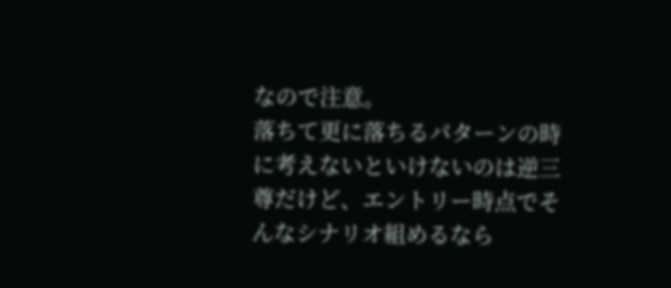なので注意。
落ちて更に落ちるパターンの時に考えないといけないのは逆三尊だけど、エントリー時点でそんなシナリオ組めるなら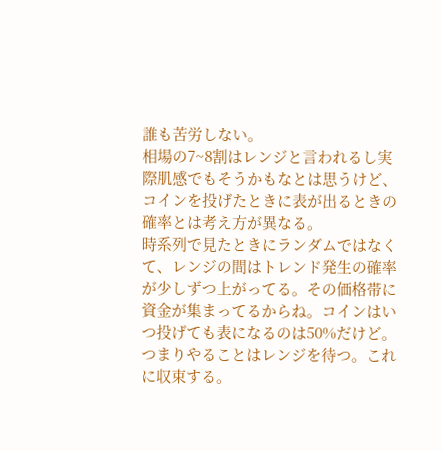誰も苦労しない。
相場の7~8割はレンジと言われるし実際肌感でもそうかもなとは思うけど、コインを投げたときに表が出るときの確率とは考え方が異なる。
時系列で見たときにランダムではなくて、レンジの間はトレンド発生の確率が少しずつ上がってる。その価格帯に資金が集まってるからね。コインはいつ投げても表になるのは50%だけど。
つまりやることはレンジを待つ。これに収束する。